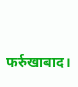फर्रुखाबाद।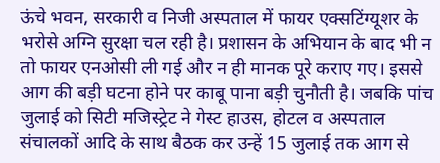ऊंचे भवन, सरकारी व निजी अस्पताल में फायर एक्सटिंग्यूशर के भरोसे अग्नि सुरक्षा चल रही है। प्रशासन के अभियान के बाद भी न तो फायर एनओसी ली गई और न ही मानक पूरे कराए गए। इससे आग की बड़ी घटना होने पर काबू पाना बड़ी चुनौती है। जबकि पांच जुलाई को सिटी मजिस्ट्रेट ने गेस्ट हाउस, होटल व अस्पताल संचालकों आदि के साथ बैठक कर उन्हें 15 जुलाई तक आग से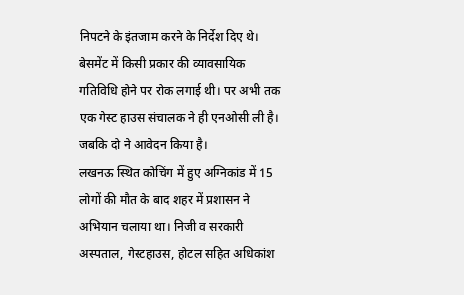निपटने के इंतजाम करने के निर्देश दिए थे। बेसमेंट में किसी प्रकार की व्यावसायिक गतिविधि होने पर रोक लगाई थी। पर अभी तक एक गेस्ट हाउस संचालक ने ही एनओसी ली है। जबकि दो ने आवेदन किया है।
लखनऊ स्थित कोचिंग में हुए अग्निकांड में 15 लोगों की मौत के बाद शहर में प्रशासन ने अभियान चलाया था। निजी व सरकारी अस्पताल, गेस्टहाउस, होटल सहित अधिकांश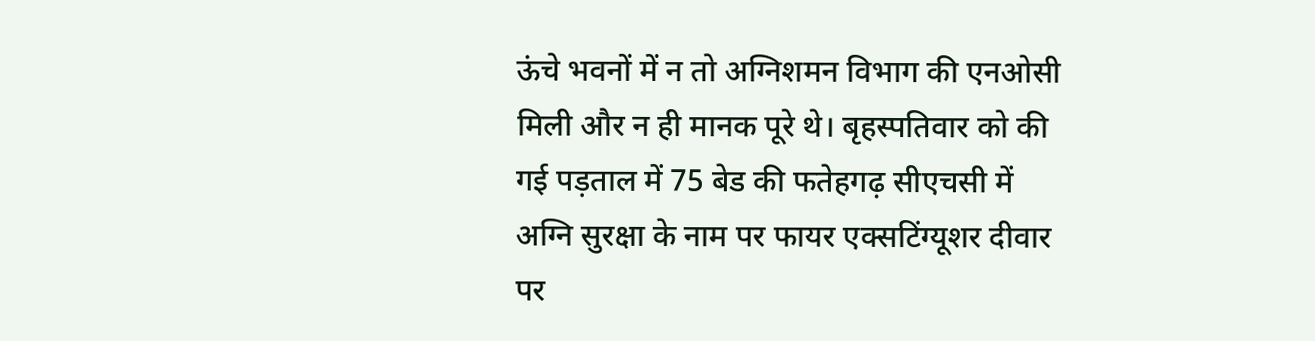ऊंचे भवनों में न तो अग्निशमन विभाग की एनओसी मिली और न ही मानक पूरे थे। बृहस्पतिवार को की गई पड़ताल में 75 बेड की फतेहगढ़ सीएचसी में अग्नि सुरक्षा के नाम पर फायर एक्सटिंग्यूशर दीवार पर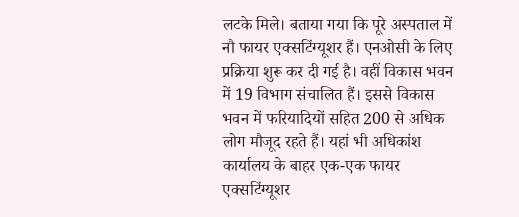लटके मिले। बताया गया कि पूरे अस्पताल में नौ फायर एक्सटिंग्यूशर हैं। एनओसी के लिए प्रक्रिया शुरू कर दी गई है। वहीं विकास भवन में 19 विभाग संचालित हैं। इससे विकास भवन में फरियादियों सहित 200 से अधिक लोग मौजूद रहते हैं। यहां भी अधिकांश कार्यालय के बाहर एक-एक फायर एक्सटिंग्यूशर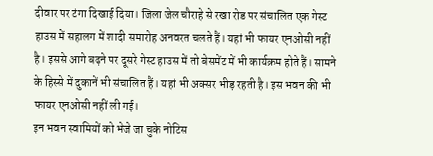दीवार पर टंगा दिखाई दिया। जिला जेल चौराहे से रखा रोड पर संचालित एक गेस्ट हाउस में सहालग में शादी समारोह अनवरत चलते हैं। यहां भी फायर एनओसी नहीं है। इससे आगे बढ़ने पर दूसरे गेस्ट हाउस में तो बेसमेंट में भी कार्यक्रम होते हैं। सामने के हिस्से में दुकानें भी संचालित हैं। यहां भी अक्सर भीड़ रहती है। इस भवन की भी फायर एनओसी नहीं ली गई।
इन भवन स्वामियों को भेजे जा चुके नोटिस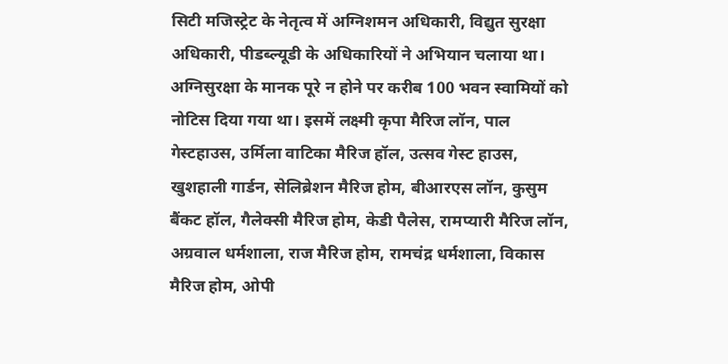सिटी मजिस्ट्रेट के नेतृत्व में अग्निशमन अधिकारी, विद्युत सुरक्षा अधिकारी, पीडब्ल्यूडी के अधिकारियों ने अभियान चलाया था। अग्निसुरक्षा के मानक पूरे न होने पर करीब 100 भवन स्वामियों को नोटिस दिया गया था। इसमें लक्ष्मी कृपा मैरिज लॉन, पाल गेस्टहाउस, उर्मिला वाटिका मैरिज हॉल, उत्सव गेस्ट हाउस, खुशहाली गार्डन, सेलिब्रेशन मैरिज होम, बीआरएस लॉन, कुसुम बैंकट हॉल, गैलेक्सी मैरिज होम, केडी पैलेस, रामप्यारी मैरिज लॉन, अग्रवाल धर्मशाला, राज मैरिज होम, रामचंद्र धर्मशाला, विकास मैरिज होम, ओपी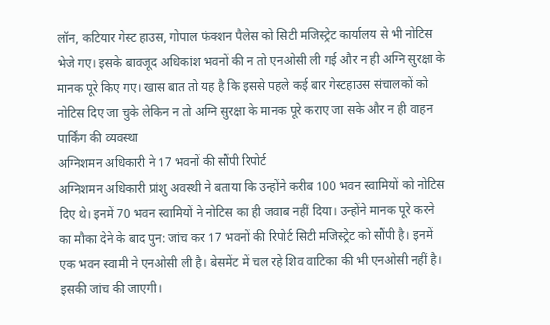लॉन, कटियार गेस्ट हाउस, गोपाल फंक्शन पैलेस को सिटी मजिस्ट्रेट कार्यालय से भी नोटिस भेजे गए। इसके बावजूद अधिकांश भवनों की न तो एनओसी ली गई और न ही अग्नि सुरक्षा के मानक पूरे किए गए। खास बात तो यह है कि इससे पहले कई बार गेस्टहाउस संचालकों को नोटिस दिए जा चुके लेकिन न तो अग्नि सुरक्षा के मानक पूरे कराए जा सके और न ही वाहन पार्किंग की व्यवस्था
अग्निशमन अधिकारी ने 17 भवनों की सौंपी रिपोर्ट
अग्निशमन अधिकारी प्रांशु अवस्थी ने बताया कि उन्होंने करीब 100 भवन स्वामियों को नोटिस दिए थे। इनमें 70 भवन स्वामियों ने नोटिस का ही जवाब नहीं दिया। उन्होंने मानक पूरे करने का मौका देने के बाद पुन: जांच कर 17 भवनों की रिपोर्ट सिटी मजिस्ट्रेट को सौंपी है। इनमें एक भवन स्वामी ने एनओसी ली है। बेसमेंट में चल रहे शिव वाटिका की भी एनओसी नहीं है। इसकी जांच की जाएगी।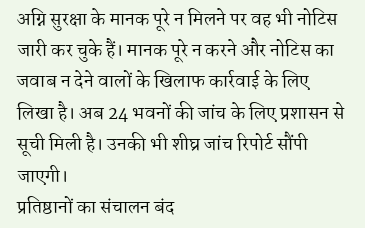अग्नि सुरक्षा के मानक पूरे न मिलने पर वह भी नोटिस जारी कर चुके हैं। मानक पूरे न करने और नोटिस का जवाब न देने वालों के खिलाफ कार्रवाई के लिए लिखा है। अब 24 भवनों की जांच के लिए प्रशासन से सूची मिली है। उनकी भी शीघ्र जांच रिपोर्ट सौंपी जाएगी।
प्रतिष्ठानों का संचालन बंद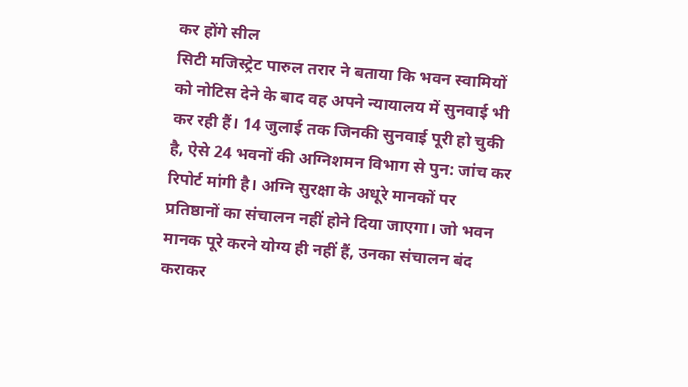कर होंगे सील
सिटी मजिस्ट्रेट पारुल तरार ने बताया कि भवन स्वामियों को नोटिस देने के बाद वह अपने न्यायालय में सुनवाई भी कर रही हैं। 14 जुलाई तक जिनकी सुनवाई पूरी हो चुकी है, ऐसे 24 भवनों की अग्निशमन विभाग से पुन: जांच कर रिपोर्ट मांगी है। अग्नि सुरक्षा के अधूरे मानकों पर प्रतिष्ठानों का संचालन नहीं होने दिया जाएगा। जो भवन मानक पूरे करने योग्य ही नहीं हैं, उनका संचालन बंद कराकर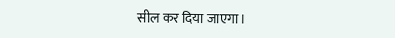सील कर दिया जाएगा।